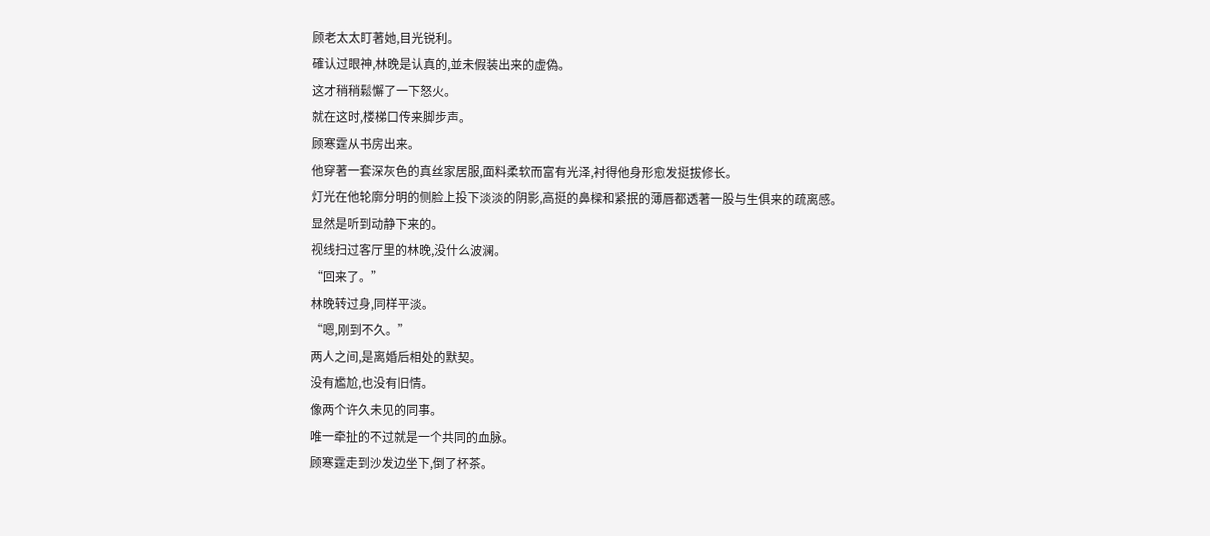顾老太太盯著她,目光锐利。
確认过眼神,林晚是认真的,並未假装出来的虚偽。
这才稍稍鬆懈了一下怒火。
就在这时,楼梯口传来脚步声。
顾寒霆从书房出来。
他穿著一套深灰色的真丝家居服,面料柔软而富有光泽,衬得他身形愈发挺拔修长。
灯光在他轮廓分明的侧脸上投下淡淡的阴影,高挺的鼻樑和紧抿的薄唇都透著一股与生俱来的疏离感。
显然是听到动静下来的。
视线扫过客厅里的林晚,没什么波澜。
“回来了。”
林晚转过身,同样平淡。
“嗯,刚到不久。”
两人之间,是离婚后相处的默契。
没有尷尬,也没有旧情。
像两个许久未见的同事。
唯一牵扯的不过就是一个共同的血脉。
顾寒霆走到沙发边坐下,倒了杯茶。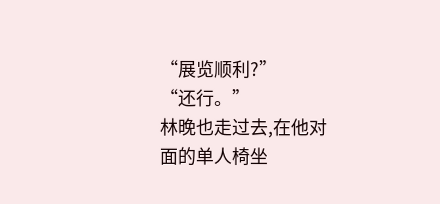“展览顺利?”
“还行。”
林晚也走过去,在他对面的单人椅坐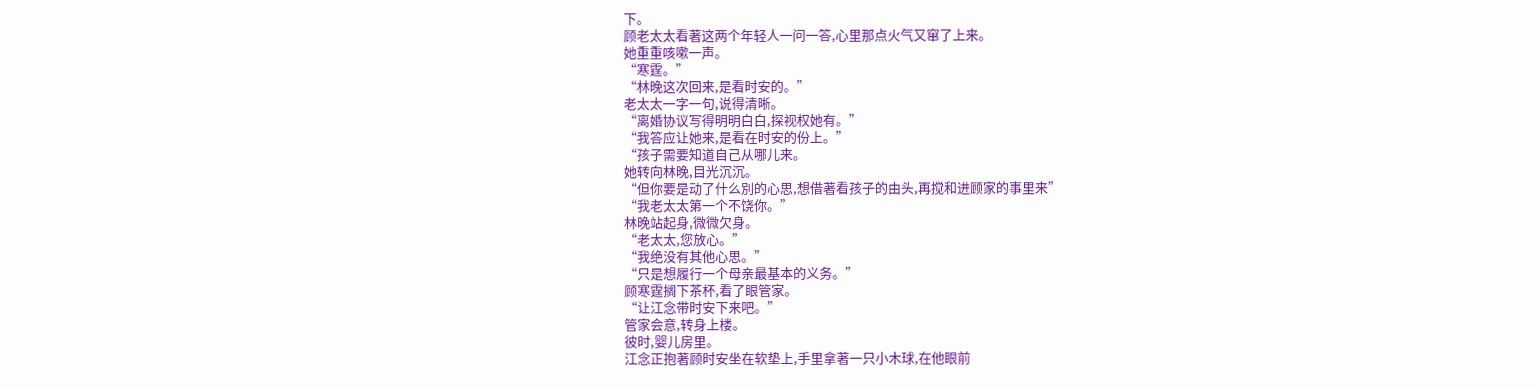下。
顾老太太看著这两个年轻人一问一答,心里那点火气又窜了上来。
她重重咳嗽一声。
“寒霆。”
“林晚这次回来,是看时安的。”
老太太一字一句,说得清晰。
“离婚协议写得明明白白,探视权她有。”
“我答应让她来,是看在时安的份上。”
“孩子需要知道自己从哪儿来。
她转向林晚,目光沉沉。
“但你要是动了什么別的心思,想借著看孩子的由头,再搅和进顾家的事里来”
“我老太太第一个不饶你。”
林晚站起身,微微欠身。
“老太太,您放心。”
“我绝没有其他心思。”
“只是想履行一个母亲最基本的义务。”
顾寒霆搁下茶杯,看了眼管家。
“让江念带时安下来吧。”
管家会意,转身上楼。
彼时,婴儿房里。
江念正抱著顾时安坐在软垫上,手里拿著一只小木球,在他眼前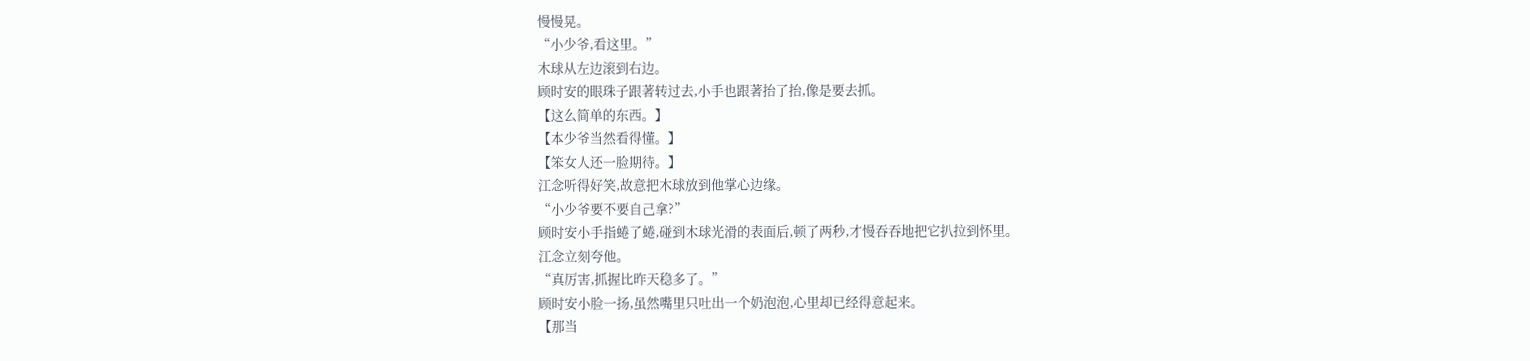慢慢晃。
“小少爷,看这里。”
木球从左边滚到右边。
顾时安的眼珠子跟著转过去,小手也跟著抬了抬,像是要去抓。
【这么简单的东西。】
【本少爷当然看得懂。】
【笨女人还一脸期待。】
江念听得好笑,故意把木球放到他掌心边缘。
“小少爷要不要自己拿?”
顾时安小手指蜷了蜷,碰到木球光滑的表面后,顿了两秒,才慢吞吞地把它扒拉到怀里。
江念立刻夸他。
“真厉害,抓握比昨天稳多了。”
顾时安小脸一扬,虽然嘴里只吐出一个奶泡泡,心里却已经得意起来。
【那当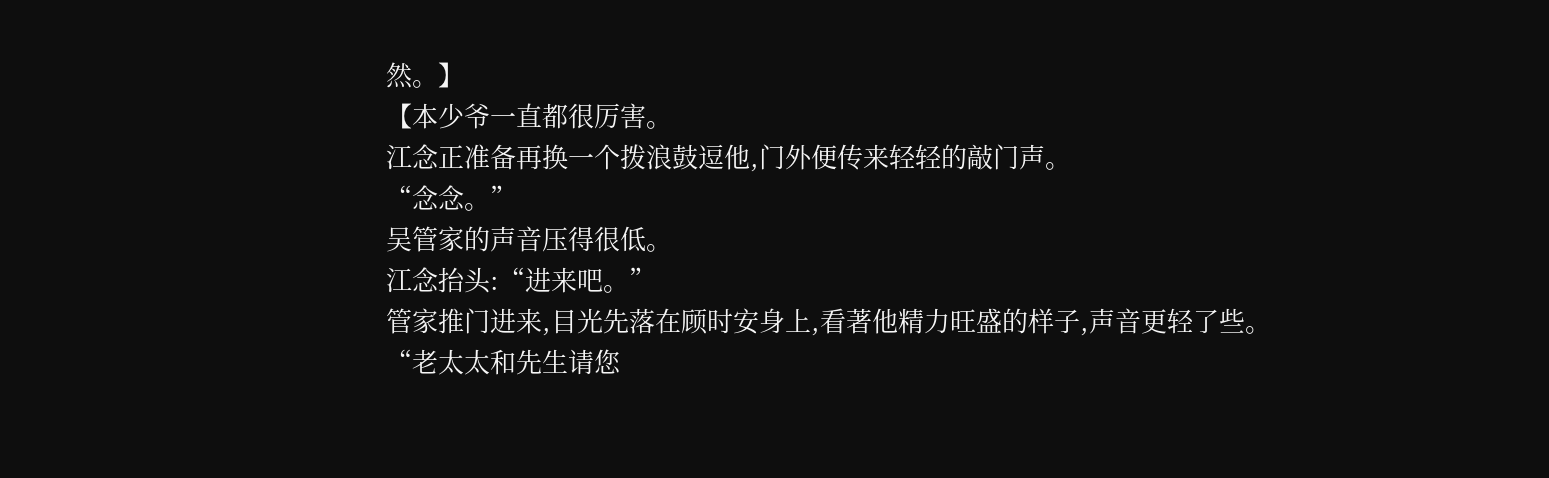然。】
【本少爷一直都很厉害。
江念正准备再换一个拨浪鼓逗他,门外便传来轻轻的敲门声。
“念念。”
吴管家的声音压得很低。
江念抬头:“进来吧。”
管家推门进来,目光先落在顾时安身上,看著他精力旺盛的样子,声音更轻了些。
“老太太和先生请您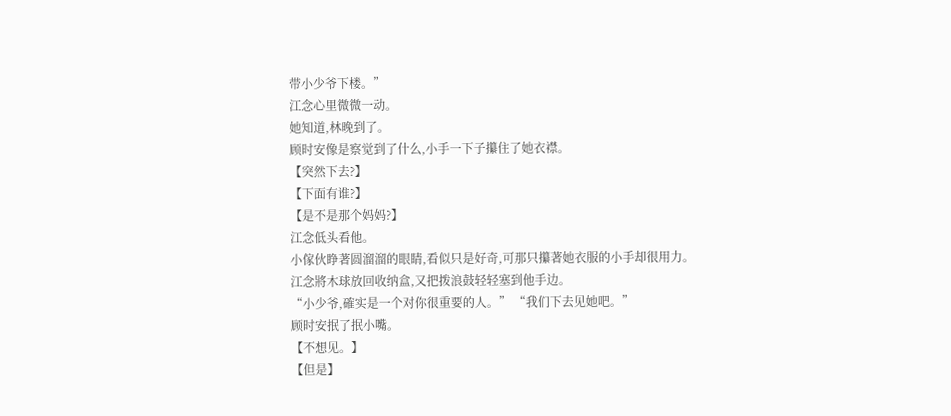带小少爷下楼。”
江念心里微微一动。
她知道,林晚到了。
顾时安像是察觉到了什么,小手一下子攥住了她衣襟。
【突然下去?】
【下面有谁?】
【是不是那个妈妈?】
江念低头看他。
小傢伙睁著圆溜溜的眼睛,看似只是好奇,可那只攥著她衣服的小手却很用力。
江念將木球放回收纳盒,又把拨浪鼓轻轻塞到他手边。
“小少爷,確实是一个对你很重要的人。” “我们下去见她吧。”
顾时安抿了抿小嘴。
【不想见。】
【但是】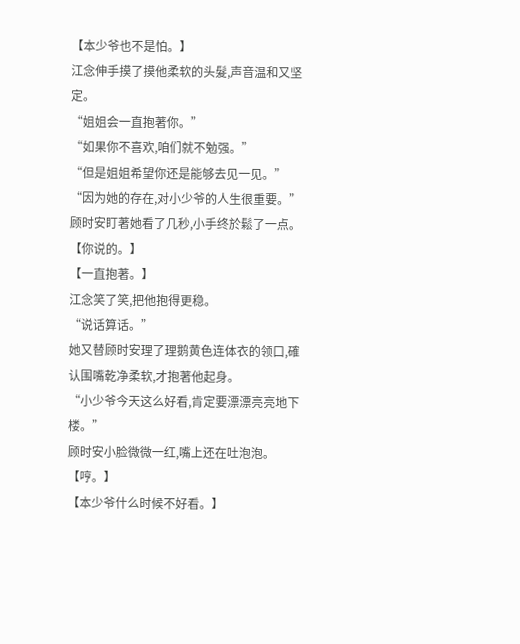【本少爷也不是怕。】
江念伸手摸了摸他柔软的头髮,声音温和又坚定。
“姐姐会一直抱著你。”
“如果你不喜欢,咱们就不勉强。”
“但是姐姐希望你还是能够去见一见。”
“因为她的存在,对小少爷的人生很重要。”
顾时安盯著她看了几秒,小手终於鬆了一点。
【你说的。】
【一直抱著。】
江念笑了笑,把他抱得更稳。
“说话算话。”
她又替顾时安理了理鹅黄色连体衣的领口,確认围嘴乾净柔软,才抱著他起身。
“小少爷今天这么好看,肯定要漂漂亮亮地下楼。”
顾时安小脸微微一红,嘴上还在吐泡泡。
【哼。】
【本少爷什么时候不好看。】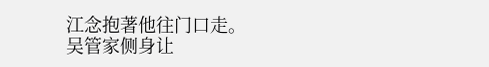江念抱著他往门口走。
吴管家侧身让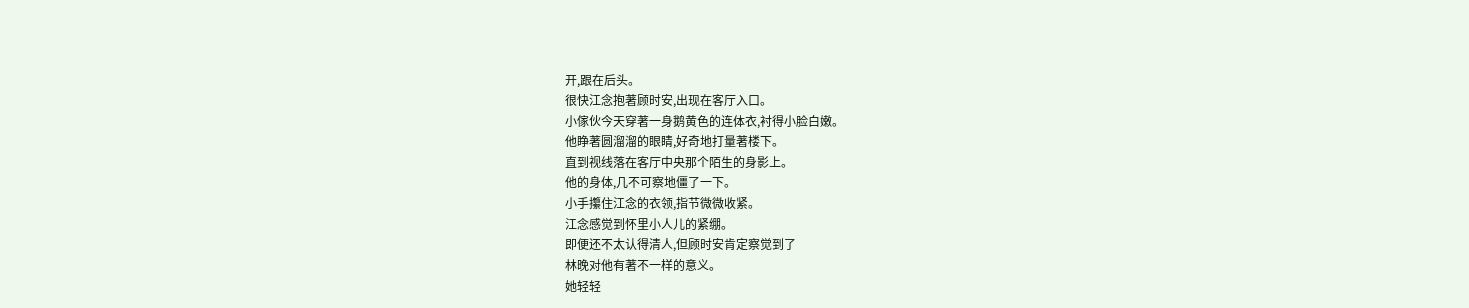开,跟在后头。
很快江念抱著顾时安,出现在客厅入口。
小傢伙今天穿著一身鹅黄色的连体衣,衬得小脸白嫩。
他睁著圆溜溜的眼睛,好奇地打量著楼下。
直到视线落在客厅中央那个陌生的身影上。
他的身体,几不可察地僵了一下。
小手攥住江念的衣领,指节微微收紧。
江念感觉到怀里小人儿的紧绷。
即便还不太认得清人,但顾时安肯定察觉到了
林晚对他有著不一样的意义。
她轻轻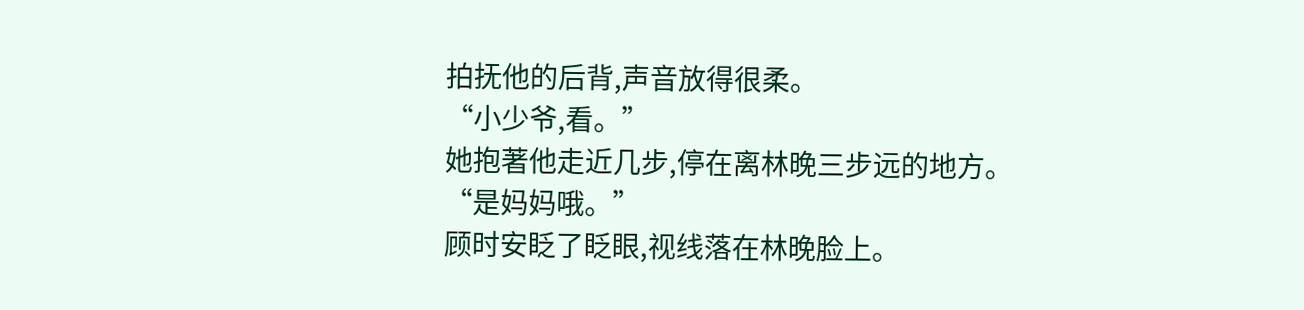拍抚他的后背,声音放得很柔。
“小少爷,看。”
她抱著他走近几步,停在离林晚三步远的地方。
“是妈妈哦。”
顾时安眨了眨眼,视线落在林晚脸上。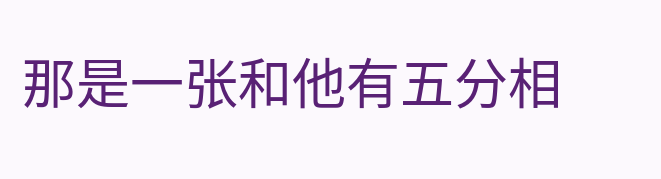那是一张和他有五分相